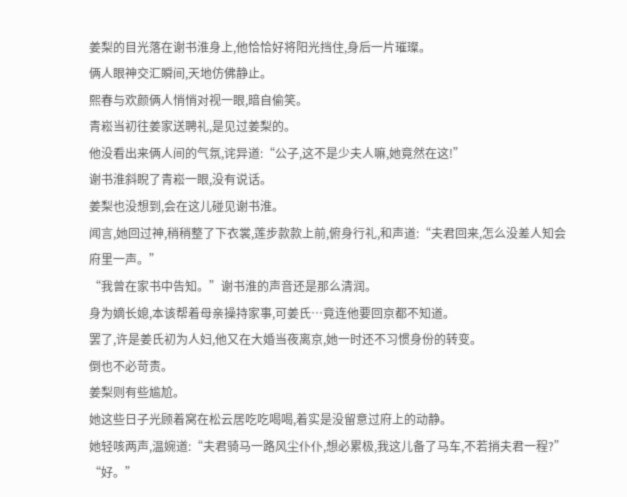姜梨的目光落在谢书淮身上,他恰恰好将阳光挡住,身后一片璀璨。
俩人眼神交汇瞬间,天地仿佛静止。
熙春与欢颜俩人悄悄对视一眼,暗自偷笑。
青崧当初往姜家送聘礼,是见过姜梨的。
他没看出来俩人间的气氛,诧异道:“公子,这不是少夫人嘛,她竟然在这!”
谢书淮斜睨了青崧一眼,没有说话。
姜梨也没想到,会在这儿碰见谢书淮。
闻言,她回过神,稍稍整了下衣裳,莲步款款上前,俯身行礼,和声道:“夫君回来,怎么没差人知会府里一声。”
“我曾在家书中告知。”谢书淮的声音还是那么清润。
身为嫡长媳,本该帮着母亲操持家事,可姜氏…竟连他要回京都不知道。
罢了,许是姜氏初为人妇,他又在大婚当夜离京,她一时还不习惯身份的转变。
倒也不必苛责。
姜梨则有些尴尬。
她这些日子光顾着窝在松云居吃吃喝喝,着实是没留意过府上的动静。
她轻咳两声,温婉道:“夫君骑马一路风尘仆仆,想必累极,我这儿备了马车,不若捎夫君一程?”
“好。”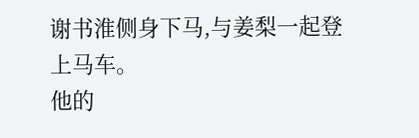谢书淮侧身下马,与姜梨一起登上马车。
他的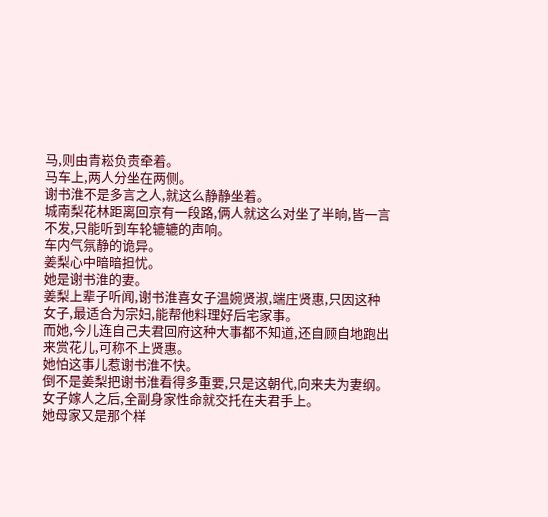马,则由青崧负责牵着。
马车上,两人分坐在两侧。
谢书淮不是多言之人,就这么静静坐着。
城南梨花林距离回京有一段路,俩人就这么对坐了半晌,皆一言不发,只能听到车轮辘辘的声响。
车内气氛静的诡异。
姜梨心中暗暗担忧。
她是谢书淮的妻。
姜梨上辈子听闻,谢书淮喜女子温婉贤淑,端庄贤惠,只因这种女子,最适合为宗妇,能帮他料理好后宅家事。
而她,今儿连自己夫君回府这种大事都不知道,还自顾自地跑出来赏花儿,可称不上贤惠。
她怕这事儿惹谢书淮不快。
倒不是姜梨把谢书淮看得多重要,只是这朝代,向来夫为妻纲。
女子嫁人之后,全副身家性命就交托在夫君手上。
她母家又是那个样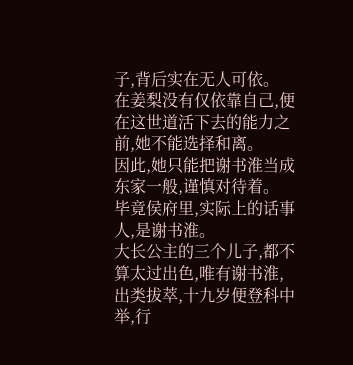子,背后实在无人可依。
在姜梨没有仅依靠自己,便在这世道活下去的能力之前,她不能选择和离。
因此,她只能把谢书淮当成东家一般,谨慎对待着。
毕竟侯府里,实际上的话事人,是谢书淮。
大长公主的三个儿子,都不算太过出色,唯有谢书淮,出类拔萃,十九岁便登科中举,行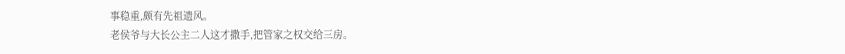事稳重,颇有先祖遗风。
老侯爷与大长公主二人这才撒手,把管家之权交给三房。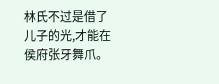林氏不过是借了儿子的光,才能在侯府张牙舞爪。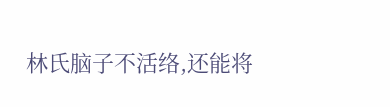林氏脑子不活络,还能将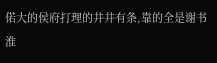偌大的侯府打理的井井有条,靠的全是谢书淮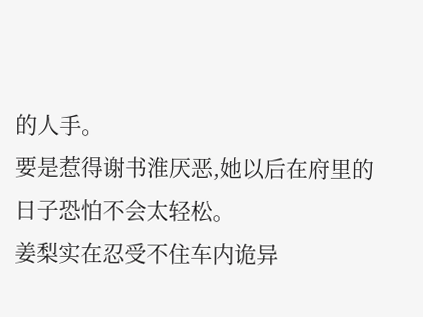的人手。
要是惹得谢书淮厌恶,她以后在府里的日子恐怕不会太轻松。
姜梨实在忍受不住车内诡异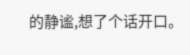的静谧,想了个话开口。